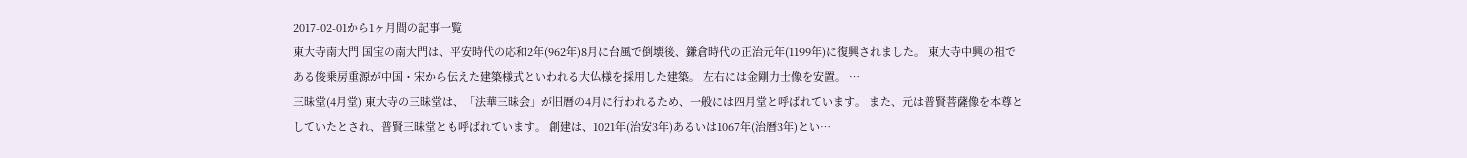2017-02-01から1ヶ月間の記事一覧
東大寺南大門 国宝の南大門は、平安時代の応和2年(962年)8月に台風で倒壊後、鎌倉時代の正治元年(1199年)に復興されました。 東大寺中興の祖である俊乗房重源が中国・宋から伝えた建築様式といわれる大仏様を採用した建築。 左右には金剛力士像を安置。 …
三昧堂(4月堂) 東大寺の三昧堂は、「法華三昧会」が旧暦の4月に行われるため、一般には四月堂と呼ばれています。 また、元は普賢菩薩像を本尊としていたとされ、普賢三昧堂とも呼ばれています。 創建は、1021年(治安3年)あるいは1067年(治暦3年)とい…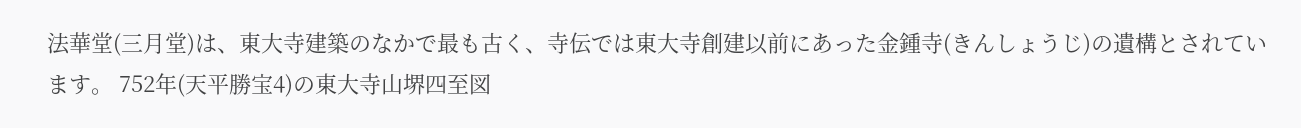法華堂(三月堂)は、東大寺建築のなかで最も古く、寺伝では東大寺創建以前にあった金鍾寺(きんしょうじ)の遺構とされています。 752年(天平勝宝4)の東大寺山堺四至図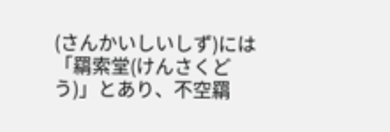(さんかいしいしず)には「羂索堂(けんさくどう)」とあり、不空羂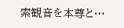索観音を本尊と…